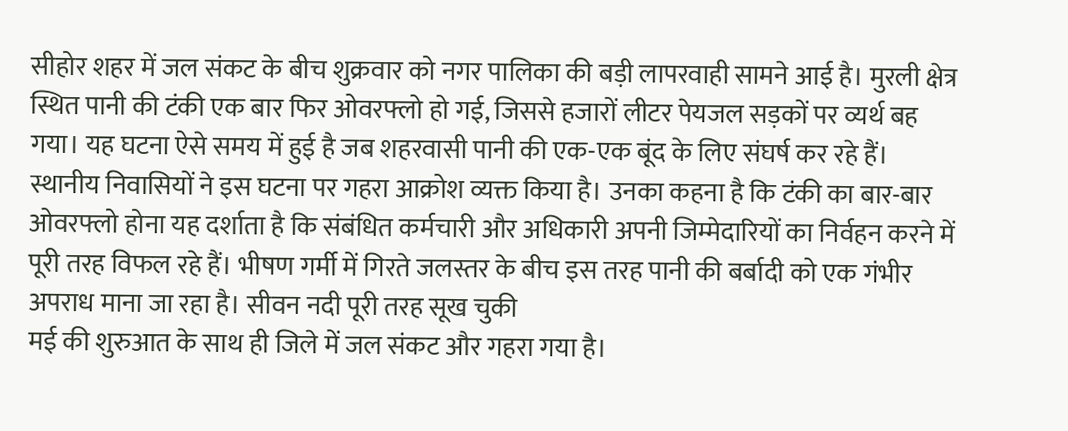सीहोर शहर में जल संकट के बीच शुक्रवार को नगर पालिका की बड़ी लापरवाही सामने आई है। मुरली क्षेत्र स्थित पानी की टंकी एक बार फिर ओवरफ्लो हो गई, जिससे हजारों लीटर पेयजल सड़कों पर व्यर्थ बह गया। यह घटना ऐसे समय में हुई है जब शहरवासी पानी की एक-एक बूंद के लिए संघर्ष कर रहे हैं। स्थानीय निवासियों ने इस घटना पर गहरा आक्रोश व्यक्त किया है। उनका कहना है कि टंकी का बार-बार ओवरफ्लो होना यह दर्शाता है कि संबंधित कर्मचारी और अधिकारी अपनी जिम्मेदारियों का निर्वहन करने में पूरी तरह विफल रहे हैं। भीषण गर्मी में गिरते जलस्तर के बीच इस तरह पानी की बर्बादी को एक गंभीर अपराध माना जा रहा है। सीवन नदी पूरी तरह सूख चुकी
मई की शुरुआत के साथ ही जिले में जल संकट और गहरा गया है।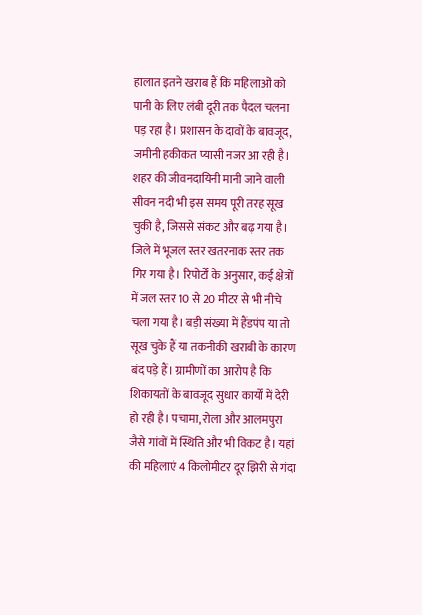हालात इतने खराब हैं कि महिलाओं को पानी के लिए लंबी दूरी तक पैदल चलना पड़ रहा है। प्रशासन के दावों के बावजूद, जमीनी हकीकत प्यासी नजर आ रही है। शहर की जीवनदायिनी मानी जाने वाली सीवन नदी भी इस समय पूरी तरह सूख चुकी है, जिससे संकट और बढ़ गया है। जिले में भूजल स्तर खतरनाक स्तर तक गिर गया है। रिपोर्टों के अनुसार, कई क्षेत्रों में जल स्तर 10 से 20 मीटर से भी नीचे चला गया है। बड़ी संख्या में हैंडपंप या तो सूख चुके हैं या तकनीकी खराबी के कारण बंद पड़े हैं। ग्रामीणों का आरोप है कि शिकायतों के बावजूद सुधार कार्यों में देरी हो रही है। पचामा, रोला और आलमपुरा जैसे गांवों में स्थिति और भी विकट है। यहां की महिलाएं 4 किलोमीटर दूर झिरी से गंदा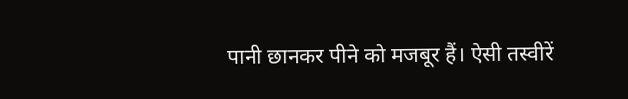पानी छानकर पीने को मजबूर हैं। ऐसी तस्वीरें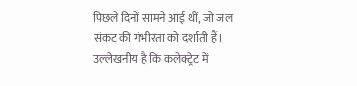पिछले दिनों सामने आई थीं, जो जल संकट की गंभीरता को दर्शाती हैं। उल्लेखनीय है कि कलेक्ट्रेट में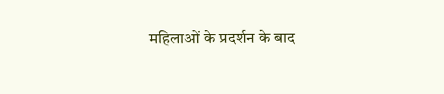महिलाओं के प्रदर्शन के बाद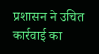प्रशासन ने उचित कार्रवाई का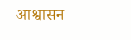आश्वासन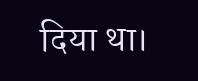दिया था।